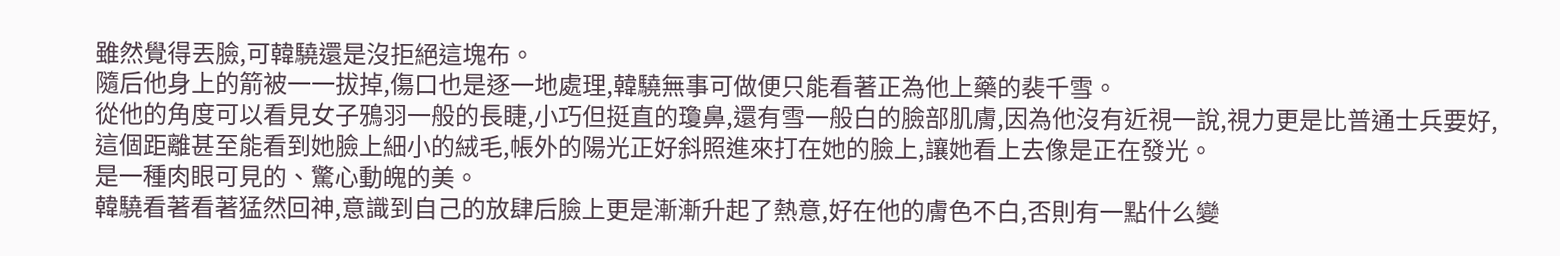雖然覺得丟臉,可韓驍還是沒拒絕這塊布。
隨后他身上的箭被一一拔掉,傷口也是逐一地處理,韓驍無事可做便只能看著正為他上藥的裴千雪。
從他的角度可以看見女子鴉羽一般的長睫,小巧但挺直的瓊鼻,還有雪一般白的臉部肌膚,因為他沒有近視一說,視力更是比普通士兵要好,這個距離甚至能看到她臉上細小的絨毛,帳外的陽光正好斜照進來打在她的臉上,讓她看上去像是正在發光。
是一種肉眼可見的、驚心動魄的美。
韓驍看著看著猛然回神,意識到自己的放肆后臉上更是漸漸升起了熱意,好在他的膚色不白,否則有一點什么變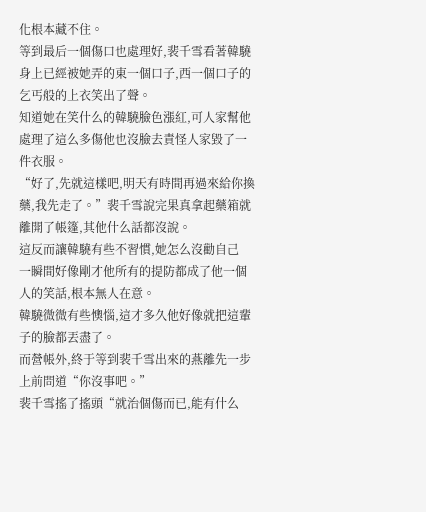化根本藏不住。
等到最后一個傷口也處理好,裴千雪看著韓驍身上已經被她弄的東一個口子,西一個口子的乞丐般的上衣笑出了聲。
知道她在笑什么的韓驍臉色漲紅,可人家幫他處理了這么多傷他也沒臉去責怪人家毀了一件衣服。
“好了,先就這樣吧,明天有時間再過來給你換藥,我先走了。”裴千雪說完果真拿起藥箱就離開了帳篷,其他什么話都沒說。
這反而讓韓驍有些不習慣,她怎么沒勸自己
一瞬間好像剛才他所有的提防都成了他一個人的笑話,根本無人在意。
韓驍微微有些懊惱,這才多久他好像就把這輩子的臉都丟盡了。
而營帳外,終于等到裴千雪出來的燕離先一步上前問道“你沒事吧。”
裴千雪搖了搖頭“就治個傷而已,能有什么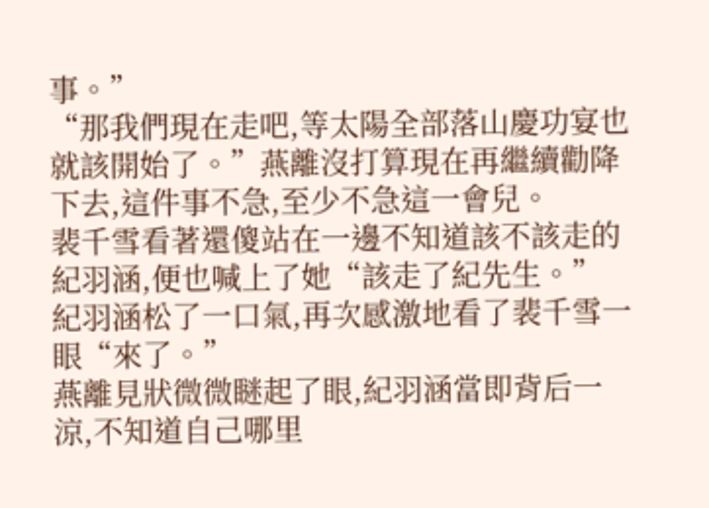事。”
“那我們現在走吧,等太陽全部落山慶功宴也就該開始了。”燕離沒打算現在再繼續勸降下去,這件事不急,至少不急這一會兒。
裴千雪看著還傻站在一邊不知道該不該走的紀羽涵,便也喊上了她“該走了紀先生。”
紀羽涵松了一口氣,再次感激地看了裴千雪一眼“來了。”
燕離見狀微微瞇起了眼,紀羽涵當即背后一涼,不知道自己哪里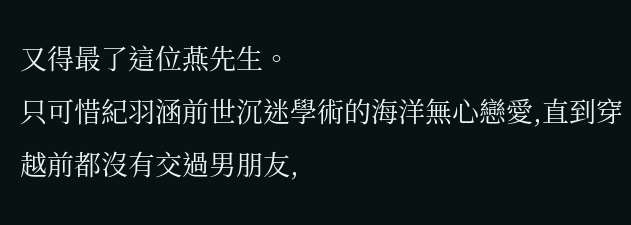又得最了這位燕先生。
只可惜紀羽涵前世沉迷學術的海洋無心戀愛,直到穿越前都沒有交過男朋友,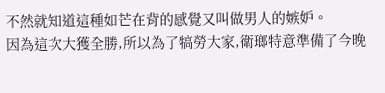不然就知道這種如芒在背的感覺又叫做男人的嫉妒。
因為這次大獲全勝,所以為了犒勞大家,衛瑯特意準備了今晚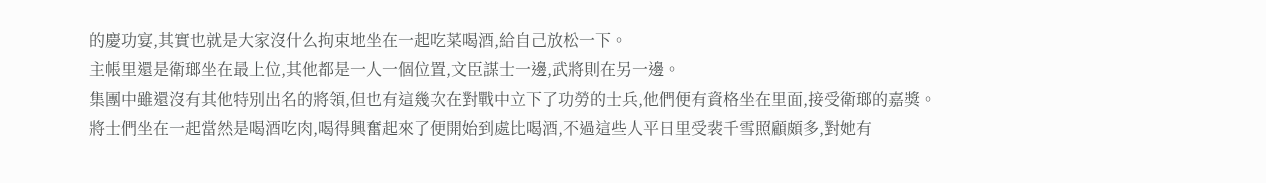的慶功宴,其實也就是大家沒什么拘束地坐在一起吃菜喝酒,給自己放松一下。
主帳里還是衛瑯坐在最上位,其他都是一人一個位置,文臣謀士一邊,武將則在另一邊。
集團中雖還沒有其他特別出名的將領,但也有這幾次在對戰中立下了功勞的士兵,他們便有資格坐在里面,接受衛瑯的嘉獎。
將士們坐在一起當然是喝酒吃肉,喝得興奮起來了便開始到處比喝酒,不過這些人平日里受裴千雪照顧頗多,對她有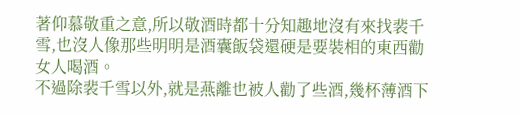著仰慕敬重之意,所以敬酒時都十分知趣地沒有來找裴千雪,也沒人像那些明明是酒囊飯袋還硬是要裝相的東西勸女人喝酒。
不過除裴千雪以外,就是燕離也被人勸了些酒,幾杯薄酒下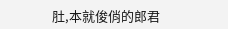肚,本就俊俏的郎君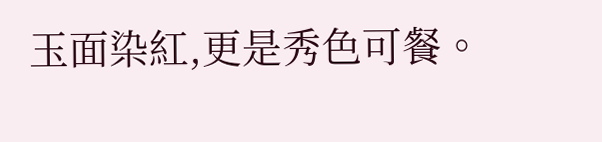玉面染紅,更是秀色可餐。